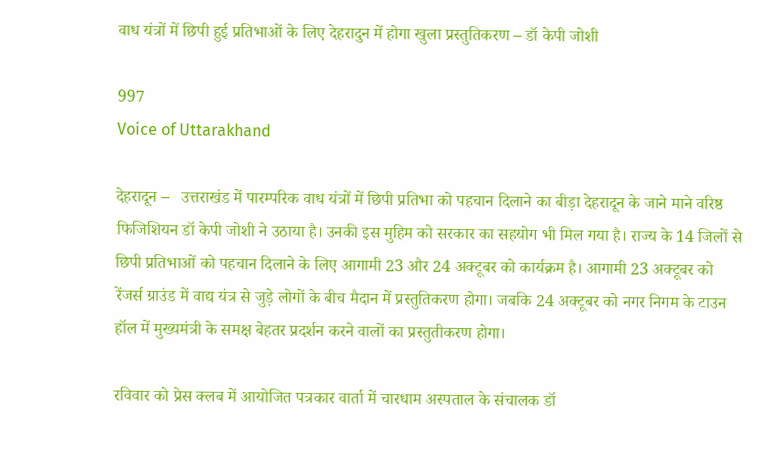वाध यंत्रों में छिपी हुई प्रतिभाओं के लिए देहरादुन में होगा खुला प्रस्तुतिकरण – डॉ केपी जोशी

997
Voice of Uttarakhand

देहरादून –   उत्तराखंड में पारम्परिक वाध यंत्रों में छिपी प्रतिभा को पहचान दिलाने का बीड़ा देहरादून के जाने माने वरिष्ठ फिजिशियन डॉ केपी जोशी ने उठाया है। उनकी इस मुहिम को सरकार का सहयोग भी मिल गया है। राज्य के 14 जिलों से छिपी प्रतिभाओं को पहचान दिलाने के लिए आगामी 23 और 24 अक्टूबर को कार्यक्रम है। आगामी 23 अक्टूबर को रेंजर्स ग्राउंड में वाद्य यंत्र से जुड़े लोगों के बीच मैदान में प्रस्तुतिकरण होगा। जबकि 24 अक्टूबर को नगर निगम के टाउन हॉल में मुख्यमंत्री के समक्ष बेहतर प्रदर्शन करने वालों का प्रस्तुतीकरण होगा।

रविवार को प्रेस क्लब में आयोजित पत्रकार वार्ता में चारधाम अस्पताल के संचालक डॉ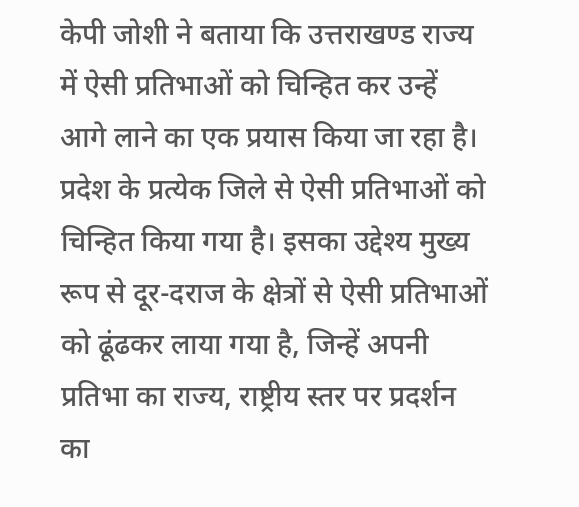केपी जोशी ने बताया कि उत्तराखण्ड राज्य में ऐसी प्रतिभाओं को चिन्हित कर उन्हें आगे लाने का एक प्रयास किया जा रहा है। प्रदेश के प्रत्येक जिले से ऐसी प्रतिभाओं को चिन्हित किया गया है। इसका उद्देश्य मुख्य रूप से दूर-दराज के क्षेत्रों से ऐसी प्रतिभाओं को ढूंढकर लाया गया है, जिन्हें अपनी प्रतिभा का राज्य, राष्ट्रीय स्तर पर प्रदर्शन का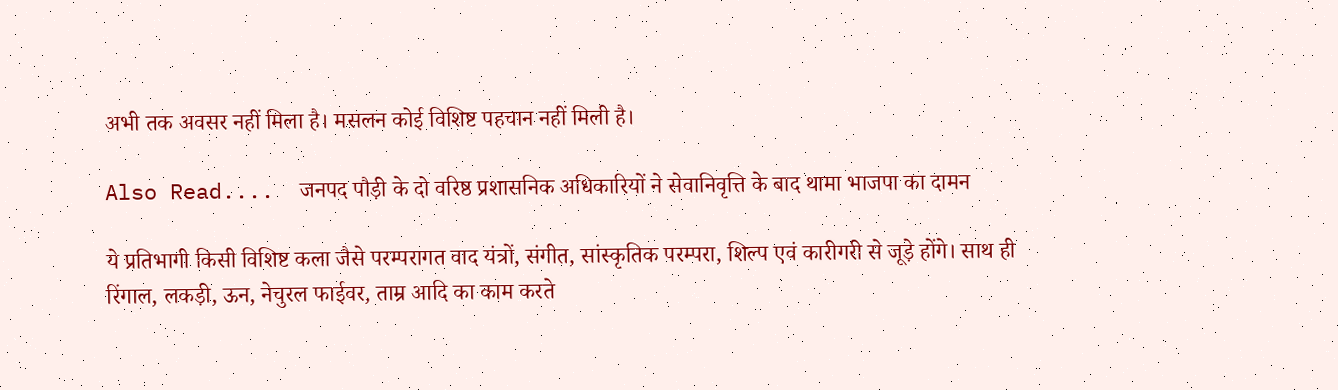अभी तक अवसर नहीं मिला है। मसलन कोई विशिष्ट पहचान नहीं मिली है।

Also Read....  जनपद पौड़ी के दो वरिष्ठ प्रशासनिक अधिकारियों ने सेवानिवृत्ति के बाद थामा भाजपा का दामन

ये प्रतिभागी किसी विशिष्ट कला जैसे परम्परागत वाद यंत्रों, संगीत, सांस्कृतिक परम्परा, शिल्प एवं कारीगरी से जूड़े होंगे। साथ ही रिंगाल, लकड़ी, ऊन, नेचुरल फाईवर, ताम्र आदि का काम करते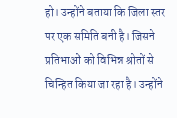हो। उन्होंने बताया कि जिला स्तर पर एक समिति बनी है। जिसने प्रतिभाओं को विभिन्न श्रोतों से चिन्हित किया जा रहा है। उन्होंने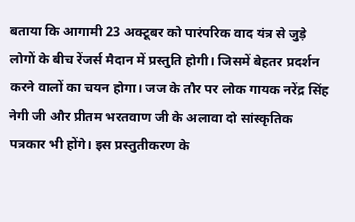बताया कि आगामी 23 अक्टूबर को पारंपरिक वाद यंत्र से जुड़े लोगों के बीच रेंजर्स मैदान में प्रस्तुति होगी। जिसमें बेहतर प्रदर्शन करने वालों का चयन होगा। जज के तौर पर लोक गायक नरेंद्र सिंह नेगी जी और प्रीतम भरतवाण जी के अलावा दो सांस्कृतिक पत्रकार भी होंगे। इस प्रस्तुतीकरण के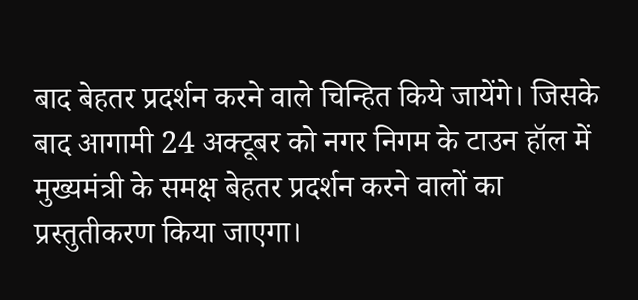बाद बेहतर प्रदर्शन करने वाले चिन्हित किये जायेंगे। जिसके बाद आगामी 24 अक्टूबर को नगर निगम के टाउन हॉल में मुख्यमंत्री के समक्ष बेहतर प्रदर्शन करने वालों का प्रस्तुतीकरण किया जाएगा।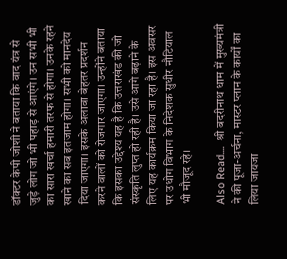डॉक्टर केपी जोशी ने बताया कि वाद यंत्र से जुड़े लोग जो भी पहाड़ से आएंगे। उन सभी भी का सारा खर्चा हमारी तरफ से होगा। उनके रहने खाने का सब इतजाम होगा। सभी को मानदेय दिया जाएगा। इसके अलावा बेहतर प्रदर्शन करने वालों को रोजगार जाएगा। उन्होंने बताया कि इसका उद्देश्य यह है कि उत्तराखंड की जो संस्कृति लुप्त हो रही है। उसे आगे बढ़ाने के लिए यह कार्यक्रम किया जा रहा है। इस अवसर पर उधोग विभाग के निदेशक सुधीर नौटियाल भी मौजूद रहे।

Also Read....  श्री बदरीनाथ धाम में मुख्यमंत्री ने की पूजा-अर्चना, मास्टर प्लान के कार्यों का लिया जायजा